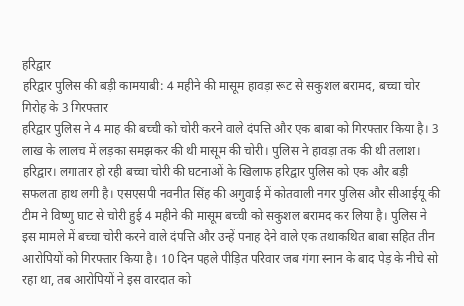हरिद्वार
हरिद्वार पुलिस की बड़ी कामयाबी: 4 महीने की मासूम हावड़ा रूट से सकुशल बरामद, बच्चा चोर गिरोह के 3 गिरफ्तार
हरिद्वार पुलिस ने 4 माह की बच्ची को चोरी करने वाले दंपत्ति और एक बाबा को गिरफ्तार किया है। 3 लाख के लालच में लड़का समझकर की थी मासूम की चोरी। पुलिस ने हावड़ा तक की थी तलाश।
हरिद्वार। लगातार हो रही बच्चा चोरी की घटनाओं के खिलाफ हरिद्वार पुलिस को एक और बड़ी सफलता हाथ लगी है। एसएसपी नवनीत सिंह की अगुवाई में कोतवाली नगर पुलिस और सीआईयू की टीम ने विष्णु घाट से चोरी हुई 4 महीने की मासूम बच्ची को सकुशल बरामद कर लिया है। पुलिस ने इस मामले में बच्चा चोरी करने वाले दंपत्ति और उन्हें पनाह देने वाले एक तथाकथित बाबा सहित तीन आरोपियों को गिरफ्तार किया है। 10 दिन पहले पीड़ित परिवार जब गंगा स्नान के बाद पेड़ के नीचे सो रहा था, तब आरोपियों ने इस वारदात को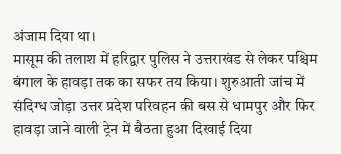अंजाम दिया था।
मासूम की तलाश में हरिद्वार पुलिस ने उत्तराखंड से लेकर पश्चिम बंगाल के हावड़ा तक का सफर तय किया। शुरुआती जांच में संदिग्ध जोड़ा उत्तर प्रदेश परिवहन की बस से धामपुर और फिर हावड़ा जाने वाली ट्रेन में बैठता हुआ दिखाई दिया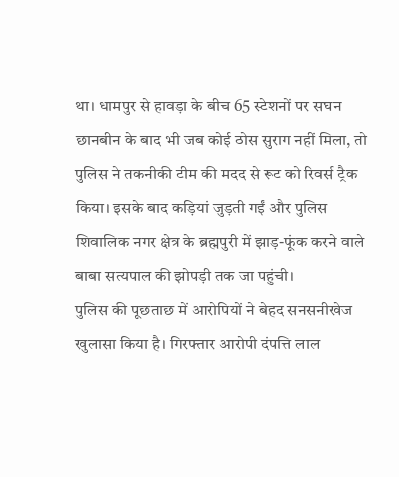था। धामपुर से हावड़ा के बीच 65 स्टेशनों पर सघन छानबीन के बाद भी जब कोई ठोस सुराग नहीं मिला, तो पुलिस ने तकनीकी टीम की मदद से रूट को रिवर्स ट्रैक किया। इसके बाद कड़ियां जुड़ती गईं और पुलिस शिवालिक नगर क्षेत्र के ब्रह्मपुरी में झाड़-फूंक करने वाले बाबा सत्यपाल की झोपड़ी तक जा पहुंची।
पुलिस की पूछताछ में आरोपियों ने बेहद सनसनीखेज खुलासा किया है। गिरफ्तार आरोपी दंपत्ति लाल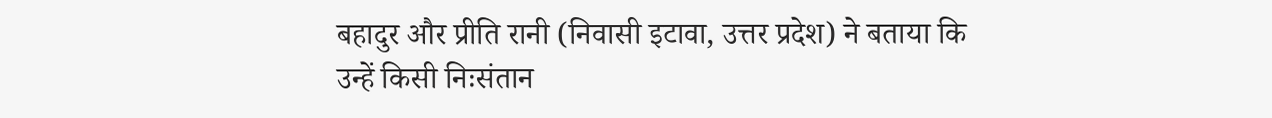बहादुर और प्रीति रानी (निवासी इटावा, उत्तर प्रदेश) ने बताया कि उन्हें किसी निःसंतान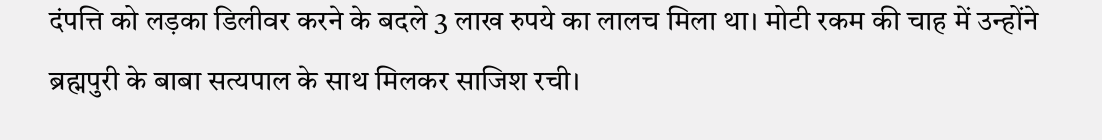दंपत्ति को लड़का डिलीवर करने के बदले 3 लाख रुपये का लालच मिला था। मोटी रकम की चाह में उन्होंने ब्रह्मपुरी के बाबा सत्यपाल के साथ मिलकर साजिश रची।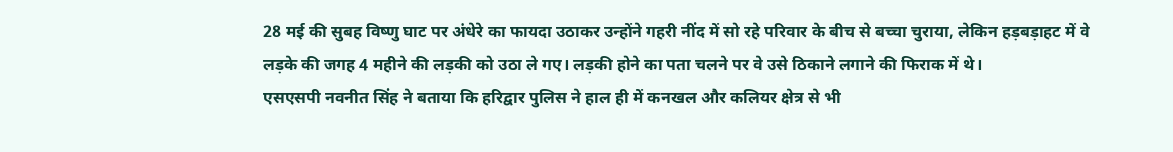28 मई की सुबह विष्णु घाट पर अंधेरे का फायदा उठाकर उन्होंने गहरी नींद में सो रहे परिवार के बीच से बच्चा चुराया, लेकिन हड़बड़ाहट में वे लड़के की जगह 4 महीने की लड़की को उठा ले गए। लड़की होने का पता चलने पर वे उसे ठिकाने लगाने की फिराक में थे।
एसएसपी नवनीत सिंह ने बताया कि हरिद्वार पुलिस ने हाल ही में कनखल और कलियर क्षेत्र से भी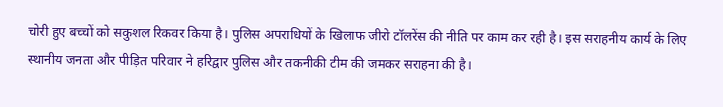चोरी हुए बच्चों को सकुशल रिकवर किया है। पुलिस अपराधियों के खिलाफ जीरो टॉलरेंस की नीति पर काम कर रही है। इस सराहनीय कार्य के लिए स्थानीय जनता और पीड़ित परिवार ने हरिद्वार पुलिस और तकनीकी टीम की जमकर सराहना की है।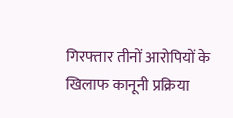गिरफ्तार तीनों आरोपियों के खिलाफ कानूनी प्रक्रिया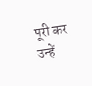पूरी कर उन्हें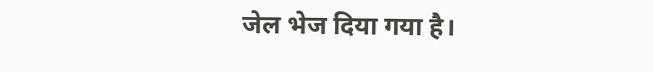जेल भेज दिया गया है।